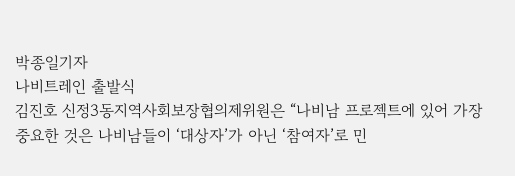박종일기자
나비트레인 출발식
김진호 신정3동지역사회보장협의제위원은 “나비남 프로젝트에 있어 가장 중요한 것은 나비남들이 ‘대상자’가 아닌 ‘참여자’로 민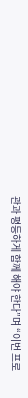관과 평등하게 함께 해야 한다”며 “이번 프로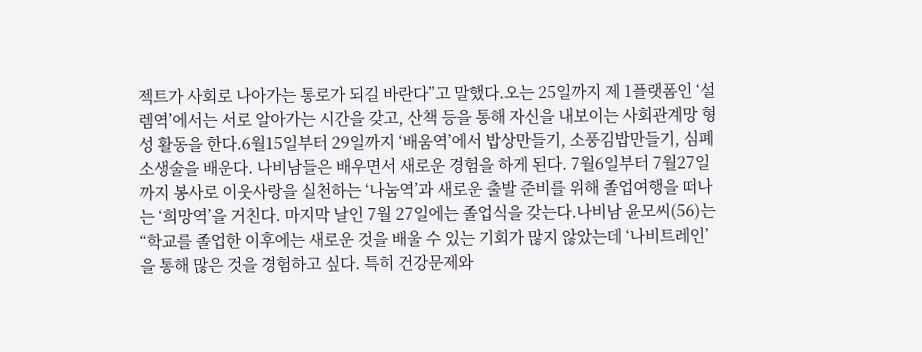젝트가 사회로 나아가는 통로가 되길 바란다”고 말했다.오는 25일까지 제 1플랫폼인 ‘설렘역’에서는 서로 알아가는 시간을 갖고, 산책 등을 통해 자신을 내보이는 사회관계망 형성 활동을 한다.6월15일부터 29일까지 ‘배움역’에서 밥상만들기, 소풍김밥만들기, 심폐소생술을 배운다. 나비남들은 배우면서 새로운 경험을 하게 된다. 7월6일부터 7월27일까지 봉사로 이웃사랑을 실천하는 ‘나눔역’과 새로운 출발 준비를 위해 졸업여행을 떠나는 ‘희망역’을 거친다. 마지막 날인 7월 27일에는 졸업식을 갖는다.나비남 윤모씨(56)는 “학교를 졸업한 이후에는 새로운 것을 배울 수 있는 기회가 많지 않았는데 ‘나비트레인’을 통해 많은 것을 경험하고 싶다. 특히 건강문제와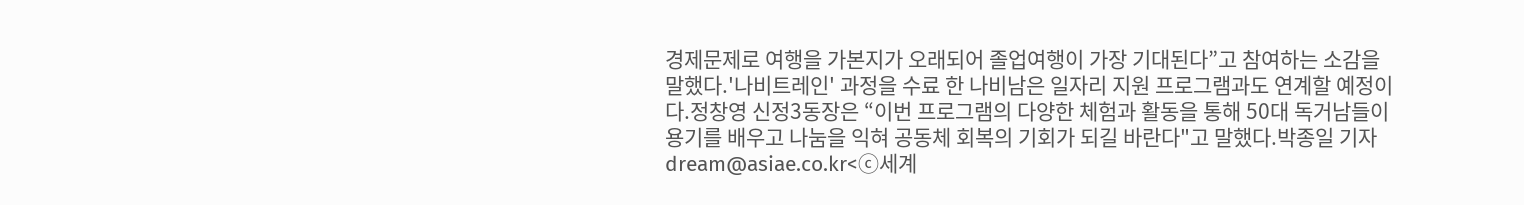경제문제로 여행을 가본지가 오래되어 졸업여행이 가장 기대된다”고 참여하는 소감을 말했다.'나비트레인' 과정을 수료 한 나비남은 일자리 지원 프로그램과도 연계할 예정이다.정창영 신정3동장은 “이번 프로그램의 다양한 체험과 활동을 통해 50대 독거남들이 용기를 배우고 나눔을 익혀 공동체 회복의 기회가 되길 바란다"고 말했다.박종일 기자 dream@asiae.co.kr<ⓒ세계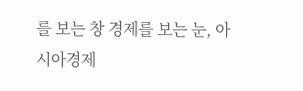를 보는 창 경제를 보는 눈, 아시아경제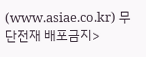(www.asiae.co.kr) 무단전재 배포금지>